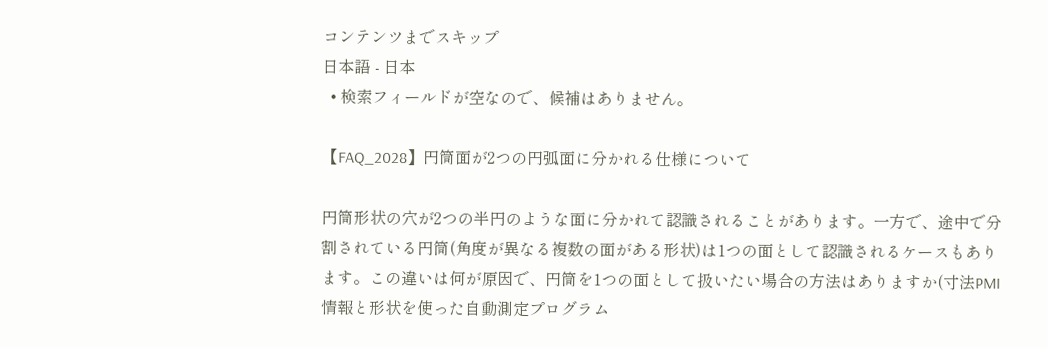コンテンツまでスキップ
日本語 - 日本
  • 検索フィールドが空なので、候補はありません。

【FAQ_2028】円筒面が2つの円弧面に分かれる仕様について

円筒形状の穴が2つの半円のような面に分かれて認識されることがあります。一方で、途中で分割されている円筒(角度が異なる複数の面がある形状)は1つの面として認識されるケースもあります。この違いは何が原因で、円筒を1つの面として扱いたい場合の方法はありますか(寸法PMI情報と形状を使った自動測定プログラム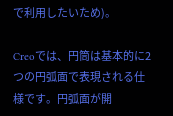で利用したいため)。

Creoでは、円筒は基本的に2つの円弧面で表現される仕様です。円弧面が開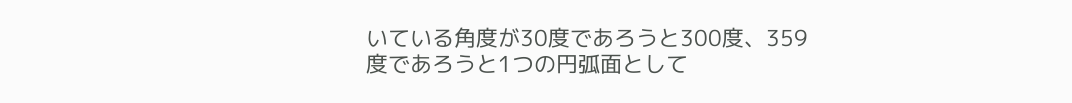いている角度が30度であろうと300度、359度であろうと1つの円弧面として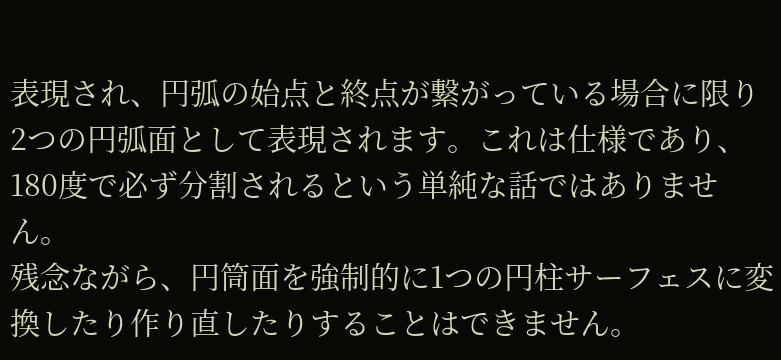表現され、円弧の始点と終点が繋がっている場合に限り2つの円弧面として表現されます。これは仕様であり、180度で必ず分割されるという単純な話ではありません。
残念ながら、円筒面を強制的に1つの円柱サーフェスに変換したり作り直したりすることはできません。